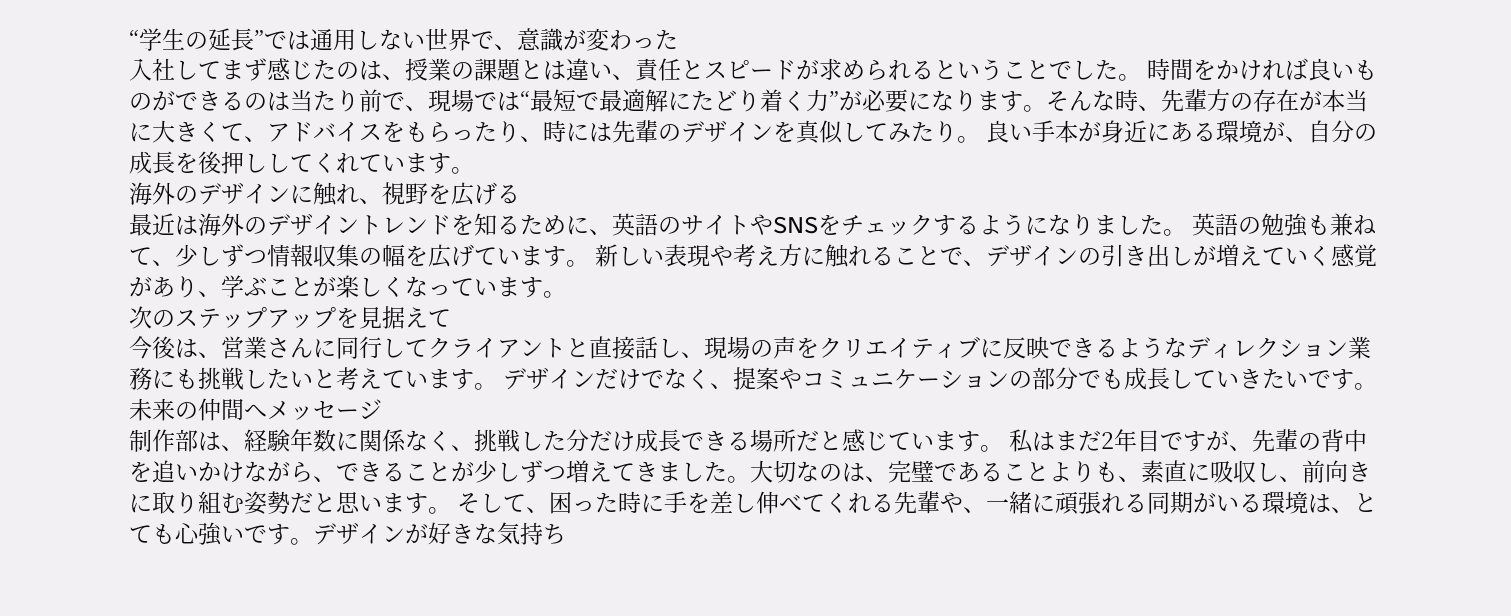“学生の延長”では通用しない世界で、意識が変わった
入社してまず感じたのは、授業の課題とは違い、責任とスピードが求められるということでした。 時間をかければ良いものができるのは当たり前で、現場では“最短で最適解にたどり着く力”が必要になります。そんな時、先輩方の存在が本当に大きくて、アドバイスをもらったり、時には先輩のデザインを真似してみたり。 良い手本が身近にある環境が、自分の成長を後押ししてくれています。
海外のデザインに触れ、視野を広げる
最近は海外のデザイントレンドを知るために、英語のサイトやSNSをチェックするようになりました。 英語の勉強も兼ねて、少しずつ情報収集の幅を広げています。 新しい表現や考え方に触れることで、デザインの引き出しが増えていく感覚があり、学ぶことが楽しくなっています。
次のステップアップを見据えて
今後は、営業さんに同行してクライアントと直接話し、現場の声をクリエイティブに反映できるようなディレクション業務にも挑戦したいと考えています。 デザインだけでなく、提案やコミュニケーションの部分でも成長していきたいです。
未来の仲間へメッセージ
制作部は、経験年数に関係なく、挑戦した分だけ成長できる場所だと感じています。 私はまだ2年目ですが、先輩の背中を追いかけながら、できることが少しずつ増えてきました。大切なのは、完璧であることよりも、素直に吸収し、前向きに取り組む姿勢だと思います。 そして、困った時に手を差し伸べてくれる先輩や、一緒に頑張れる同期がいる環境は、とても心強いです。デザインが好きな気持ち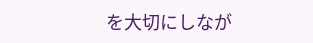を大切にしなが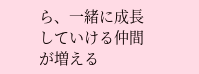ら、一緒に成長していける仲間が増える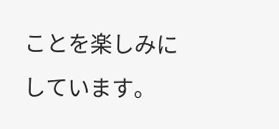ことを楽しみにしています。